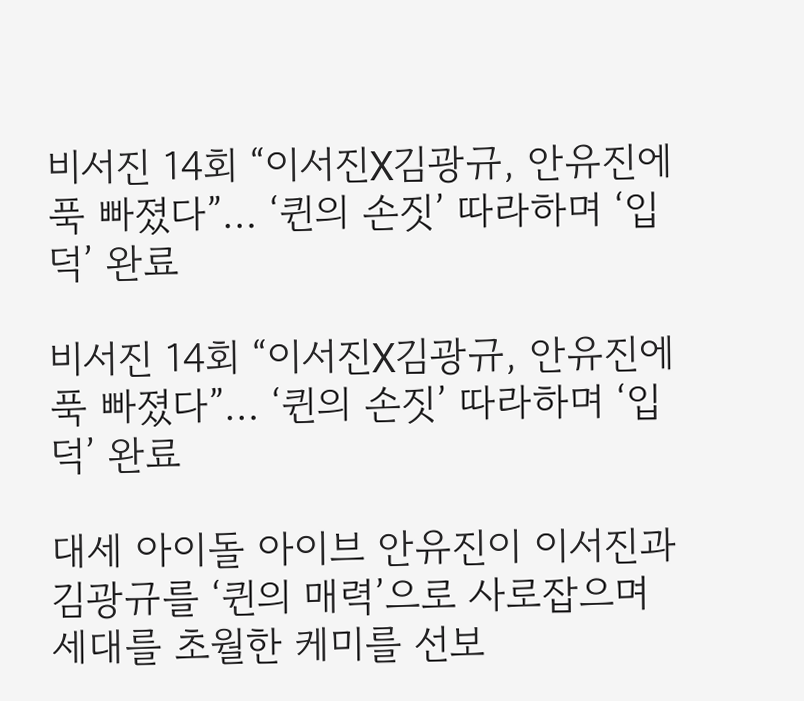비서진 14회 “이서진X김광규, 안유진에 푹 빠졌다”… ‘퀸의 손짓’ 따라하며 ‘입덕’ 완료

비서진 14회 “이서진X김광규, 안유진에 푹 빠졌다”… ‘퀸의 손짓’ 따라하며 ‘입덕’ 완료

대세 아이돌 아이브 안유진이 이서진과 김광규를 ‘퀸의 매력’으로 사로잡으며 세대를 초월한 케미를 선보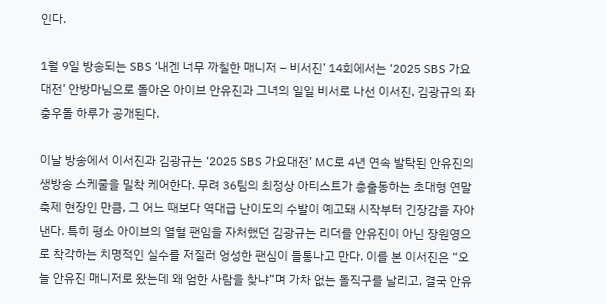인다.

1월 9일 방송되는 SBS ‘내겐 너무 까칠한 매니저 – 비서진’ 14회에서는 ‘2025 SBS 가요대전’ 안방마님으로 돌아온 아이브 안유진과 그녀의 일일 비서로 나선 이서진, 김광규의 좌충우돌 하루가 공개된다.

이날 방송에서 이서진과 김광규는 ‘2025 SBS 가요대전’ MC로 4년 연속 발탁된 안유진의 생방송 스케줄을 밀착 케어한다. 무려 36팀의 최정상 아티스트가 총출동하는 초대형 연말 축제 현장인 만큼, 그 어느 때보다 역대급 난이도의 수발이 예고돼 시작부터 긴장감을 자아낸다. 특히 평소 아이브의 열혈 팬임을 자처했던 김광규는 리더를 안유진이 아닌 장원영으로 착각하는 치명적인 실수를 저질러 엉성한 팬심이 들통나고 만다. 이를 본 이서진은 “오늘 안유진 매니저로 왔는데 왜 엄한 사람을 찾냐”며 가차 없는 돌직구를 날리고, 결국 안유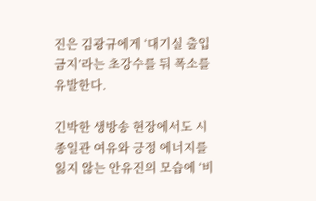진은 김광규에게 ‘대기실 출입 금지’라는 초강수를 둬 폭소를 유발한다.

긴박한 생방송 현장에서도 시종일관 여유와 긍정 에너지를 잃지 않는 안유진의 모습에 ‘비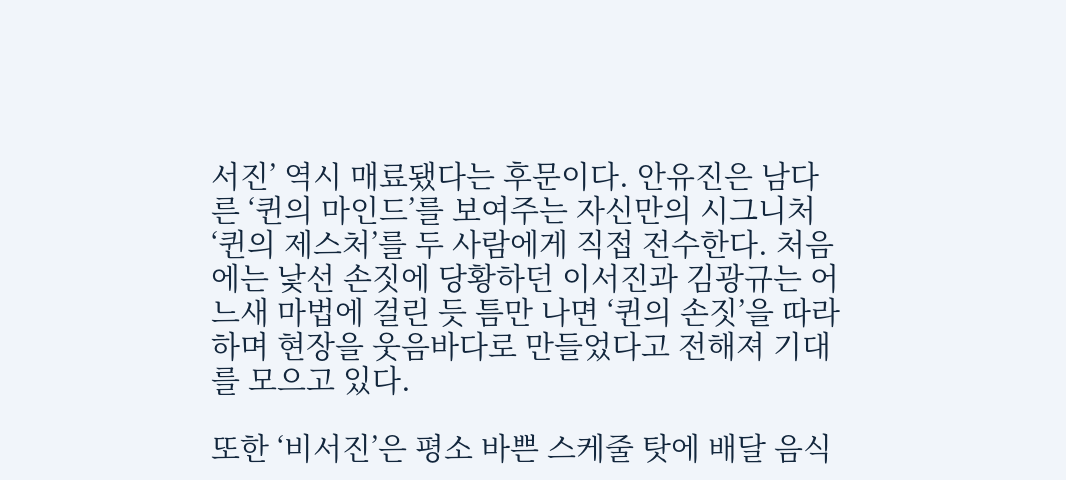서진’ 역시 매료됐다는 후문이다. 안유진은 남다른 ‘퀸의 마인드’를 보여주는 자신만의 시그니처 ‘퀸의 제스처’를 두 사람에게 직접 전수한다. 처음에는 낯선 손짓에 당황하던 이서진과 김광규는 어느새 마법에 걸린 듯 틈만 나면 ‘퀸의 손짓’을 따라 하며 현장을 웃음바다로 만들었다고 전해져 기대를 모으고 있다.

또한 ‘비서진’은 평소 바쁜 스케줄 탓에 배달 음식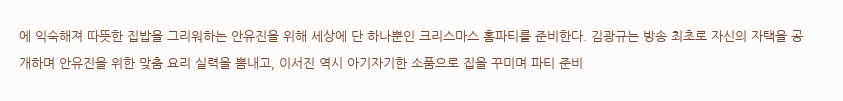에 익숙해져 따뜻한 집밥을 그리워하는 안유진을 위해 세상에 단 하나뿐인 크리스마스 홈파티를 준비한다. 김광규는 방송 최초로 자신의 자택을 공개하며 안유진을 위한 맞춤 요리 실력을 뽐내고, 이서진 역시 아기자기한 소품으로 집을 꾸미며 파티 준비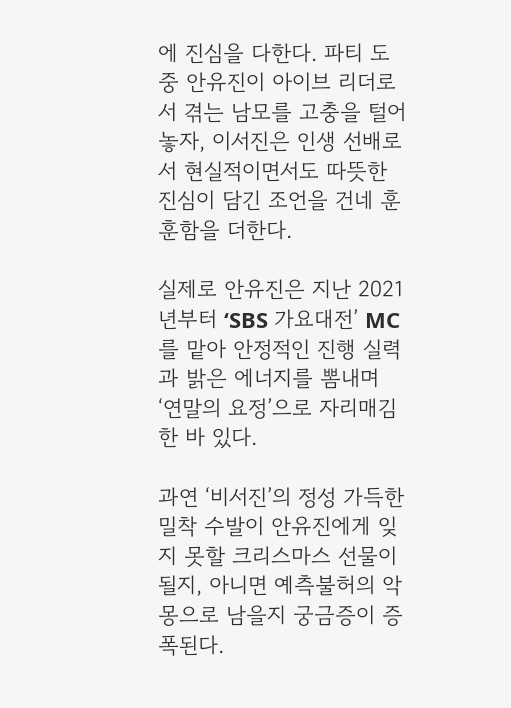에 진심을 다한다. 파티 도중 안유진이 아이브 리더로서 겪는 남모를 고충을 털어놓자, 이서진은 인생 선배로서 현실적이면서도 따뜻한 진심이 담긴 조언을 건네 훈훈함을 더한다.

실제로 안유진은 지난 2021년부터 ‘SBS 가요대전’ MC를 맡아 안정적인 진행 실력과 밝은 에너지를 뽐내며 ‘연말의 요정’으로 자리매김한 바 있다.

과연 ‘비서진’의 정성 가득한 밀착 수발이 안유진에게 잊지 못할 크리스마스 선물이 될지, 아니면 예측불허의 악몽으로 남을지 궁금증이 증폭된다.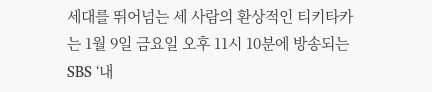세대를 뛰어넘는 세 사람의 환상적인 티키타카는 1월 9일 금요일 오후 11시 10분에 방송되는 SBS ‘내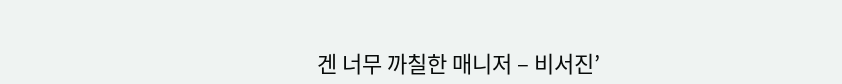겐 너무 까칠한 매니저 – 비서진’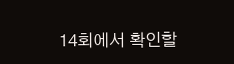14회에서 확인할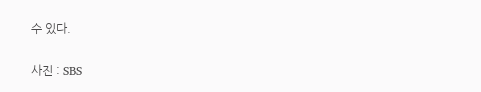수 있다.

사진 : SBS